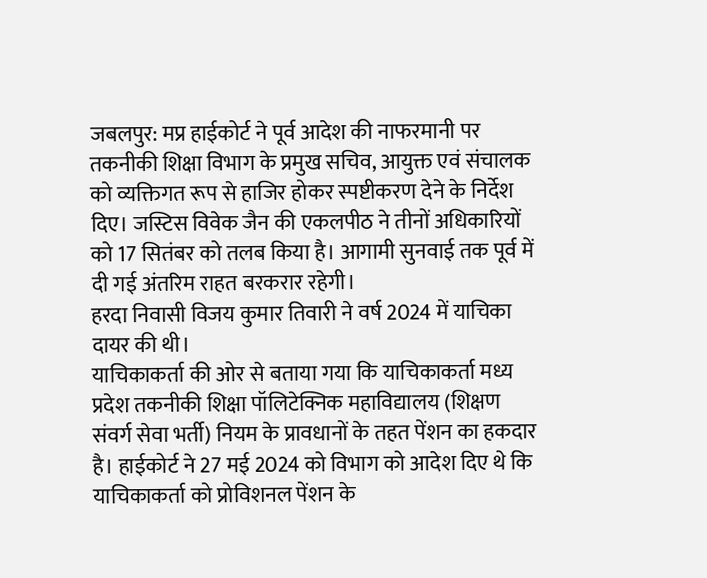जबलपुर: मप्र हाईकोर्ट ने पूर्व आदेश की नाफरमानी पर तकनीकी शिक्षा विभाग के प्रमुख सचिव, आयुक्त एवं संचालक को व्यक्तिगत रूप से हाजिर होकर स्पष्टीकरण देने के निर्देश दिए। जस्टिस विवेक जैन की एकलपीठ ने तीनों अधिकारियों को 17 सितंबर को तलब किया है। आगामी सुनवाई तक पूर्व में दी गई अंतरिम राहत बरकरार रहेगी।
हरदा निवासी विजय कुमार तिवारी ने वर्ष 2024 में याचिका दायर की थी।
याचिकाकर्ता की ओर से बताया गया कि याचिकाकर्ता मध्य प्रदेश तकनीकी शिक्षा पॉलिटेक्निक महाविद्यालय (शिक्षण संवर्ग सेवा भर्ती) नियम के प्रावधानों के तहत पेंशन का हकदार है। हाईकोर्ट ने 27 मई 2024 को विभाग को आदेश दिए थे कि याचिकाकर्ता को प्रोविशनल पेंशन के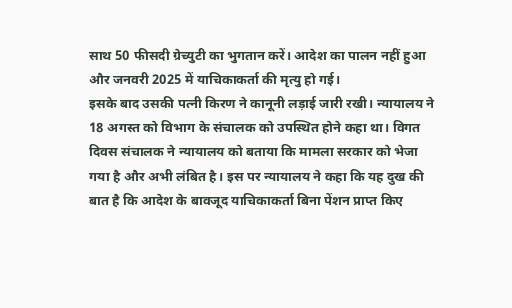साथ 50 फीसदी ग्रेच्युटी का भुगतान करें। आदेश का पालन नहीं हुआ और जनवरी 2025 में याचिकाकर्ता की मृत्यु हो गई।
इसके बाद उसकी पत्नी किरण ने कानूनी लड़ाई जारी रखी। न्यायालय ने 18 अगस्त को विभाग के संचालक को उपस्थित होने कहा था। विगत दिवस संचालक ने न्यायालय को बताया कि मामला सरकार को भेजा गया है और अभी लंबित है। इस पर न्यायालय ने कहा कि यह दुख की बात है कि आदेश के बावजूद याचिकाकर्ता बिना पेंशन प्राप्त किए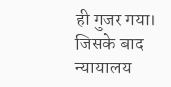ही गुजर गया। जिसके बाद न्यायालय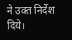ने उक्त निर्देश दिये।